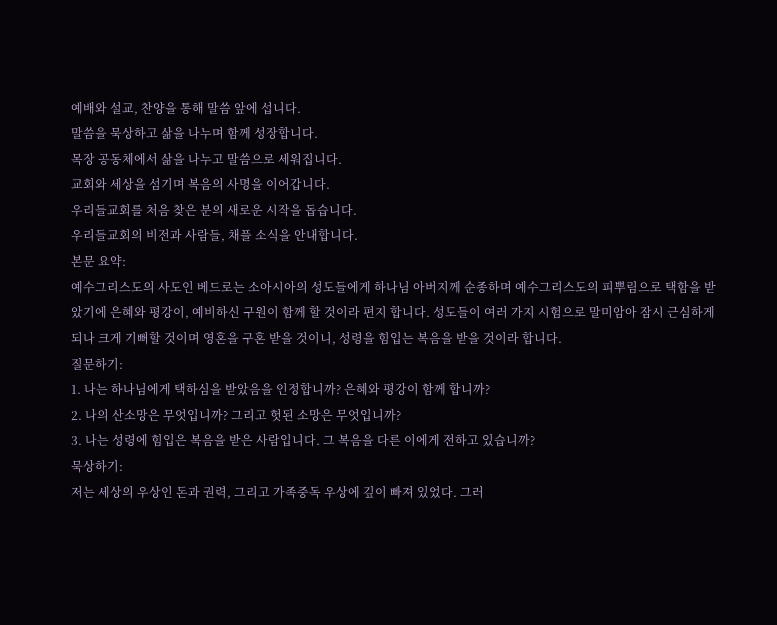예배와 설교, 찬양을 통해 말씀 앞에 섭니다.
말씀을 묵상하고 삶을 나누며 함께 성장합니다.
목장 공동체에서 삶을 나누고 말씀으로 세워집니다.
교회와 세상을 섬기며 복음의 사명을 이어갑니다.
우리들교회를 처음 찾은 분의 새로운 시작을 돕습니다.
우리들교회의 비전과 사람들, 채플 소식을 안내합니다.
본문 요약:
예수그리스도의 사도인 베드로는 소아시아의 성도들에게 하나님 아버지께 순종하며 예수그리스도의 피뿌림으로 택함을 받았기에 은혜와 평강이, 예비하신 구원이 함께 할 것이라 편지 합니다. 성도들이 여러 가지 시험으로 말미암아 잠시 근심하게 되나 크게 기뻐할 것이며 영혼을 구혼 받을 것이니, 성령을 힘입는 복음을 받을 것이라 합니다.
질문하기:
1. 나는 하나님에게 택하심을 받았음을 인정합니까? 은혜와 평강이 함께 합니까?
2. 나의 산소망은 무엇입니까? 그리고 헛된 소망은 무엇입니까?
3. 나는 성령에 힘입은 복음을 받은 사람입니다. 그 복음을 다른 이에게 전하고 있습니까?
묵상하기:
저는 세상의 우상인 돈과 권력, 그리고 가족중독 우상에 깊이 빠져 있었다. 그러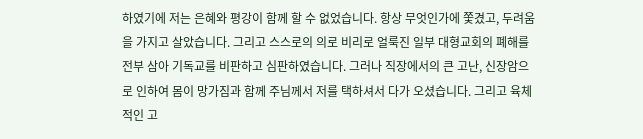하였기에 저는 은혜와 평강이 함께 할 수 없었습니다. 항상 무엇인가에 쫓겼고, 두려움을 가지고 살았습니다. 그리고 스스로의 의로 비리로 얼룩진 일부 대형교회의 폐해를 전부 삼아 기독교를 비판하고 심판하였습니다. 그러나 직장에서의 큰 고난, 신장암으로 인하여 몸이 망가짐과 함께 주님께서 저를 택하셔서 다가 오셨습니다. 그리고 육체적인 고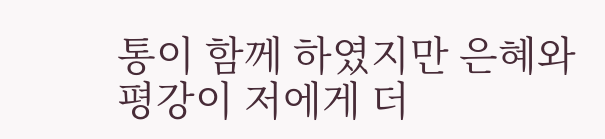통이 함께 하였지만 은혜와 평강이 저에게 더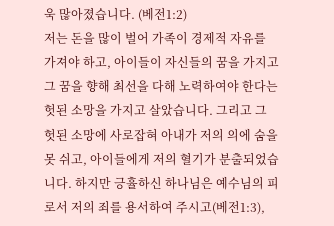욱 많아졌습니다. (베전1:2)
저는 돈을 많이 벌어 가족이 경제적 자유를 가져야 하고, 아이들이 자신들의 꿈을 가지고 그 꿈을 향해 최선을 다해 노력하여야 한다는 헛된 소망을 가지고 살았습니다. 그리고 그 헛된 소망에 사로잡혀 아내가 저의 의에 숨을 못 쉬고, 아이들에게 저의 혈기가 분출되었습니다. 하지만 긍휼하신 하나님은 예수님의 피로서 저의 죄를 용서하여 주시고(베전1:3),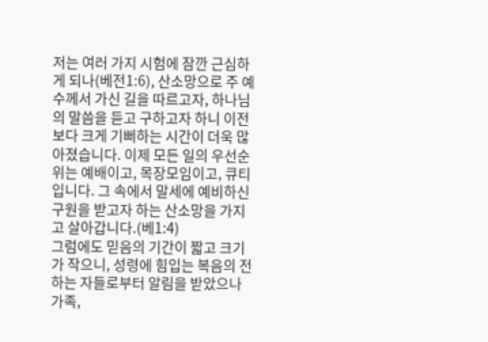저는 여러 가지 시험에 잠깐 근심하게 되나(베전1:6), 산소망으로 주 예수께서 가신 길을 따르고자, 하나님의 말씀을 듣고 구하고자 하니 이전보다 크게 기뻐하는 시간이 더욱 많아졌습니다. 이제 모든 일의 우선순위는 예배이고, 목장모임이고, 큐티입니다. 그 속에서 말세에 예비하신 구원을 받고자 하는 산소망을 가지고 살아갑니다.(베1:4)
그럼에도 믿음의 기간이 짧고 크기가 작으니, 성령에 힘입는 복음의 전하는 자들로부터 알림을 받았으나 가족,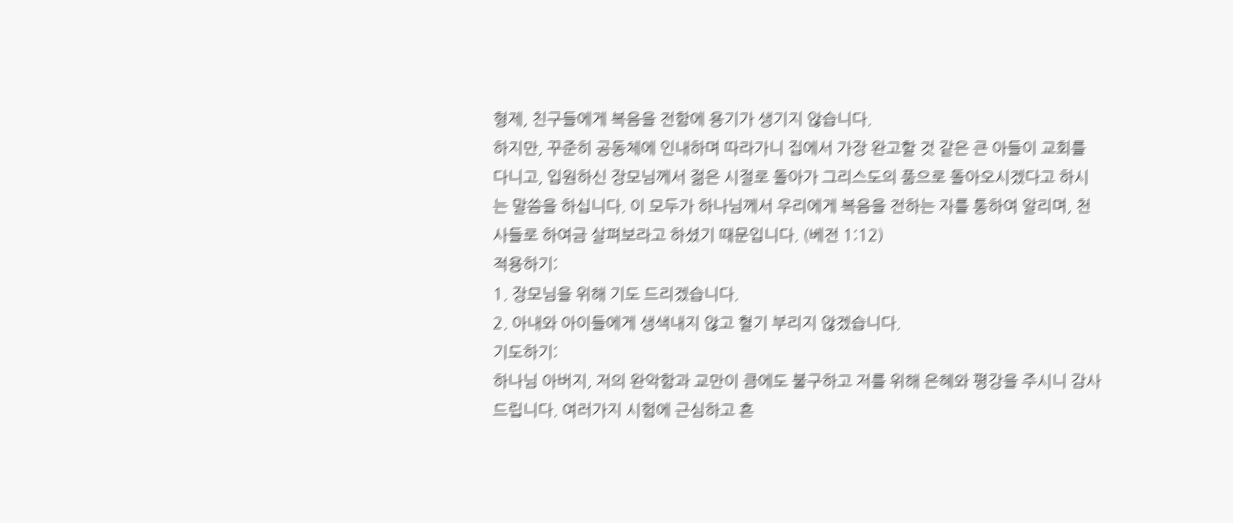형제, 친구들에게 복음을 전함에 용기가 생기지 않습니다.
하지만, 꾸준히 공동체에 인내하며 따라가니 집에서 가장 완고할 것 같은 큰 아들이 교회를 다니고, 입원하신 장모님께서 젊은 시절로 돌아가 그리스도의 품으로 돌아오시겠다고 하시는 말씀을 하십니다. 이 모두가 하나님께서 우리에게 복음을 전하는 자를 통하여 알리며, 천사들로 하여금 살펴보라고 하셨기 때문입니다. (베전 1:12)
적용하기:
1. 장모님을 위해 기도 드리겠습니다.
2. 아내와 아이들에게 생색내지 않고 혈기 부리지 않겠습니다.
기도하기:
하나님 아버지, 저의 완악함과 교만이 큼에도 불구하고 저를 위해 은혜와 평강을 주시니 감사 드립니다. 여러가지 시험에 근심하고 흔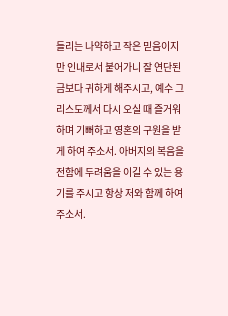들리는 나약하고 작은 믿음이지만 인내로서 붙어가니 잘 연단된 금보다 귀하게 해주시고, 예수 그리스도께서 다시 오실 때 즐거워하며 기뻐하고 영혼의 구원을 받게 하여 주소서. 아버지의 복음을 전함에 두려움을 이길 수 있는 용기를 주시고 항상 저와 함께 하여 주소서.